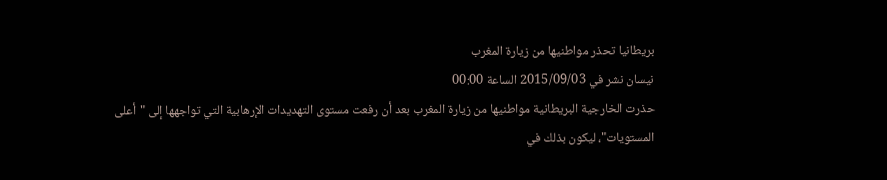بريطانيا تحذر مواطنيها من زيارة المغرب
نيسان نشر في 2015/09/03 الساعة 00:00
حذرت الخارجية البريطانية مواطنيها من زيارة المغرب بعد أن رفعت مستوى التهديدات الإرهابية التي تواجهها إلى "أعلى المستويات"، ليكون بذلك في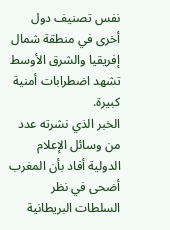نفس تصنيف دول أخرى في منطقة شمال إفريقيا والشرق الأوسط تشهد اضطرابات أمنية كبيرة.
الخبر الذي نشرته عدد من وسائل الإعلام الدولية أفاد بأن المغرب أضحى في نظر السلطات البريطانية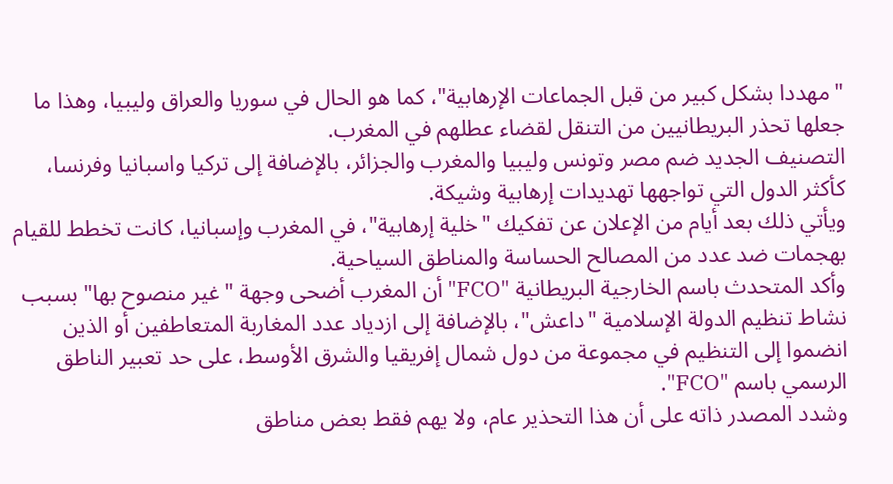"مهددا بشكل كبير من قبل الجماعات الإرهابية"، كما هو الحال في سوريا والعراق وليبيا، وهذا ما جعلها تحذر البريطانيين من التنقل لقضاء عطلهم في المغرب.
التصنيف الجديد ضم مصر وتونس وليبيا والمغرب والجزائر، بالإضافة إلى تركيا واسبانيا وفرنسا، كأكثر الدول التي تواجهها تهديدات إرهابية وشيكة.
ويأتي ذلك بعد أيام من الإعلان عن تفكيك "خلية إرهابية"، في المغرب وإسبانيا، كانت تخطط للقيام بهجمات ضد عدد من المصالح الحساسة والمناطق السياحية.
وأكد المتحدث باسم الخارجية البريطانية "FCO" أن المغرب أضحى وجهة "غير منصوح بها" بسبب نشاط تنظيم الدولة الإسلامية "داعش"، بالإضافة إلى ازدياد عدد المغاربة المتعاطفين أو الذين انضموا إلى التنظيم في مجموعة من دول شمال إفريقيا والشرق الأوسط، على حد تعبير الناطق الرسمي باسم "FCO".
وشدد المصدر ذاته على أن هذا التحذير عام، ولا يهم فقط بعض مناطق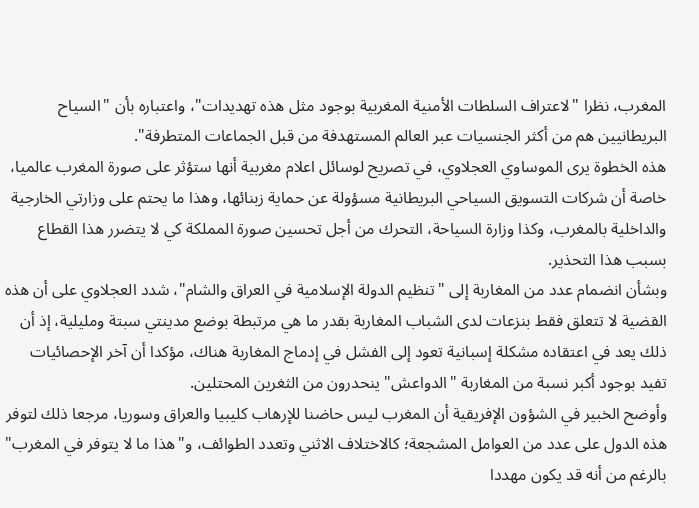المغرب، نظرا "لاعتراف السلطات الأمنية المغربية بوجود مثل هذه تهديدات"، واعتباره بأن "السياح البريطانيين هم من أكثر الجنسيات عبر العالم المستهدفة من قبل الجماعات المتطرفة".
هذه الخطوة يرى الموساوي العجلاوي، في تصريح لوسائل اعلام مغربية أنها ستؤثر على صورة المغرب عالميا، خاصة أن شركات التسويق السياحي البريطانية مسؤولة عن حماية زبنائها، وهذا ما يحتم على وزارتي الخارجية والداخلية بالمغرب، وكذا وزارة السياحة، التحرك من أجل تحسين صورة المملكة كي لا يتضرر هذا القطاع بسبب هذا التحذير.
وبشأن انضمام عدد من المغاربة إلى "تنظيم الدولة الإسلامية في العراق والشام"، شدد العجلاوي على أن هذه القضية لا تتعلق فقط بنزعات لدى الشباب المغاربة بقدر ما هي مرتبطة بوضع مدينتي سبتة ومليلية، إذ أن ذلك يعد في اعتقاده مشكلة إسبانية تعود إلى الفشل في إدماج المغاربة هناك، مؤكدا أن آخر الإحصائيات تفيد بوجود أكبر نسبة من المغاربة "الدواعش" ينحدرون من الثغرين المحتلين.
وأوضح الخبير في الشؤون الإفريقية أن المغرب ليس حاضنا للإرهاب كليبيا والعراق وسوريا، مرجعا ذلك لتوفر هذه الدول على عدد من العوامل المشجعة؛ كالاختلاف الاثني وتعدد الطوائف، و"هذا ما لا يتوفر في المغرب" بالرغم من أنه قد يكون مهددا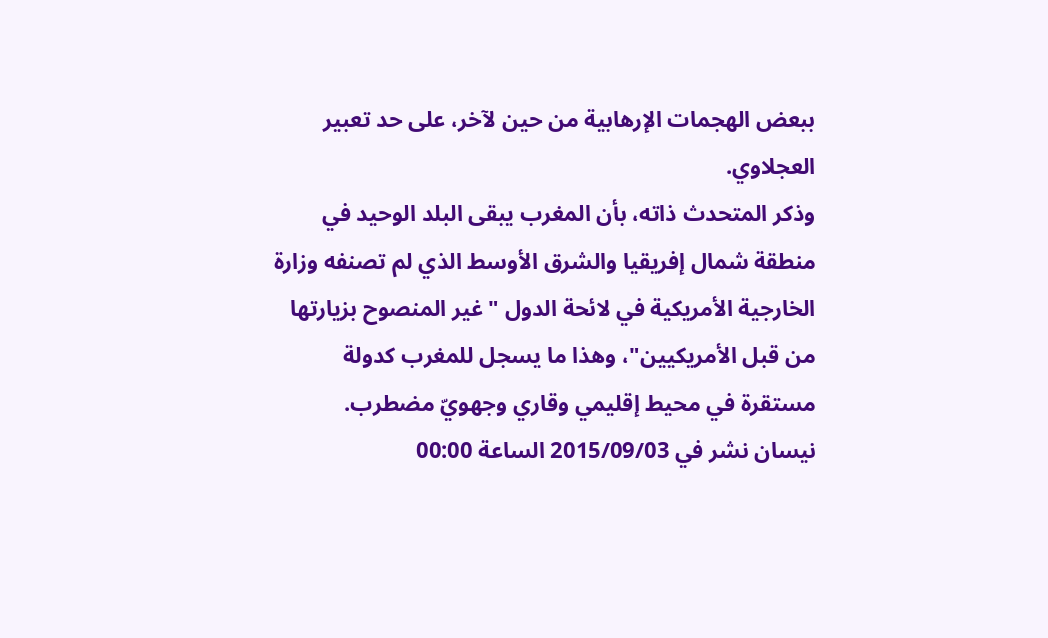ببعض الهجمات الإرهابية من حين لآخر، على حد تعبير العجلاوي.
وذكر المتحدث ذاته، بأن المغرب يبقى البلد الوحيد في منطقة شمال إفريقيا والشرق الأوسط الذي لم تصنفه وزارة الخارجية الأمريكية في لائحة الدول "غير المنصوح بزيارتها من قبل الأمريكيين"، وهذا ما يسجل للمغرب كدولة مستقرة في محيط إقليمي وقاري وجهويّ مضطرب.
نيسان نشر في 2015/09/03 الساعة 00:00